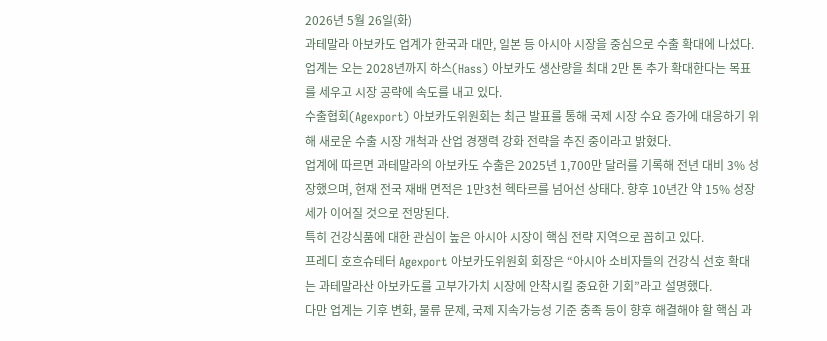2026년 5월 26일(화)
과테말라 아보카도 업계가 한국과 대만, 일본 등 아시아 시장을 중심으로 수출 확대에 나섰다. 업계는 오는 2028년까지 하스(Hass) 아보카도 생산량을 최대 2만 톤 추가 확대한다는 목표를 세우고 시장 공략에 속도를 내고 있다.
수출협회(Agexport) 아보카도위원회는 최근 발표를 통해 국제 시장 수요 증가에 대응하기 위해 새로운 수출 시장 개척과 산업 경쟁력 강화 전략을 추진 중이라고 밝혔다.
업계에 따르면 과테말라의 아보카도 수출은 2025년 1,700만 달러를 기록해 전년 대비 3% 성장했으며, 현재 전국 재배 면적은 1만3천 헥타르를 넘어선 상태다. 향후 10년간 약 15% 성장세가 이어질 것으로 전망된다.
특히 건강식품에 대한 관심이 높은 아시아 시장이 핵심 전략 지역으로 꼽히고 있다.
프레디 호흐슈테터 Agexport 아보카도위원회 회장은 “아시아 소비자들의 건강식 선호 확대는 과테말라산 아보카도를 고부가가치 시장에 안착시킬 중요한 기회”라고 설명했다.
다만 업계는 기후 변화, 물류 문제, 국제 지속가능성 기준 충족 등이 향후 해결해야 할 핵심 과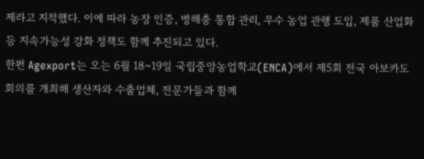제라고 지적했다. 이에 따라 농장 인증, 병해충 통합 관리, 우수 농업 관행 도입, 제품 산업화 등 지속가능성 강화 정책도 함께 추진되고 있다.
한편 Agexport는 오는 6월 18~19일 국립중앙농업학교(ENCA)에서 제5회 전국 아보카도 회의를 개최해 생산자와 수출업체, 전문가들과 함께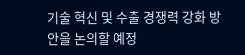기술 혁신 및 수출 경쟁력 강화 방안을 논의할 예정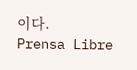이다.
Prensa Libre